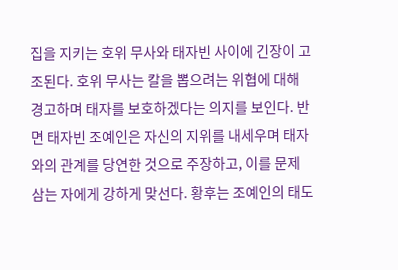집을 지키는 호위 무사와 태자빈 사이에 긴장이 고조된다. 호위 무사는 칼을 뽑으려는 위협에 대해 경고하며 태자를 보호하겠다는 의지를 보인다. 반면 태자빈 조예인은 자신의 지위를 내세우며 태자와의 관계를 당연한 것으로 주장하고, 이를 문제 삼는 자에게 강하게 맞선다. 황후는 조예인의 태도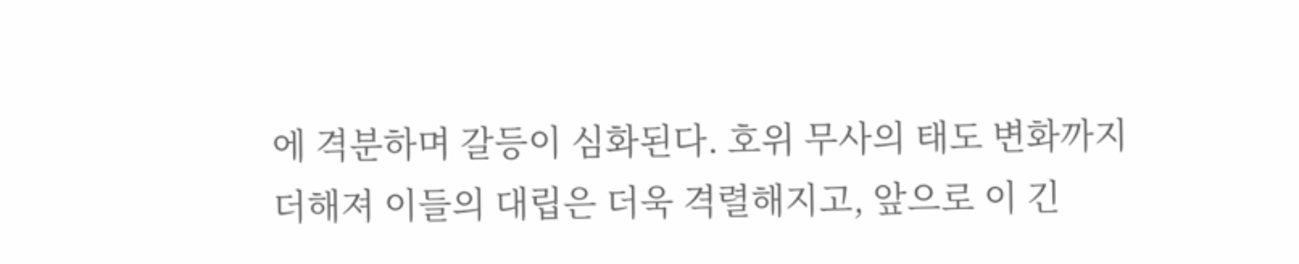에 격분하며 갈등이 심화된다. 호위 무사의 태도 변화까지 더해져 이들의 대립은 더욱 격렬해지고, 앞으로 이 긴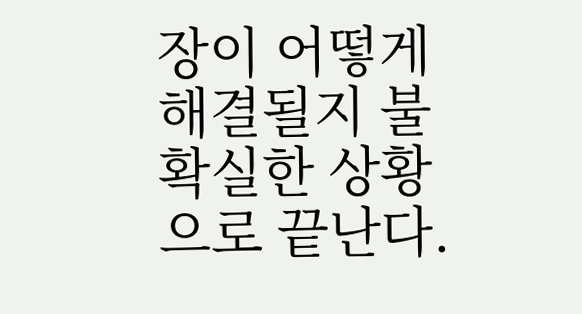장이 어떻게 해결될지 불확실한 상황으로 끝난다.